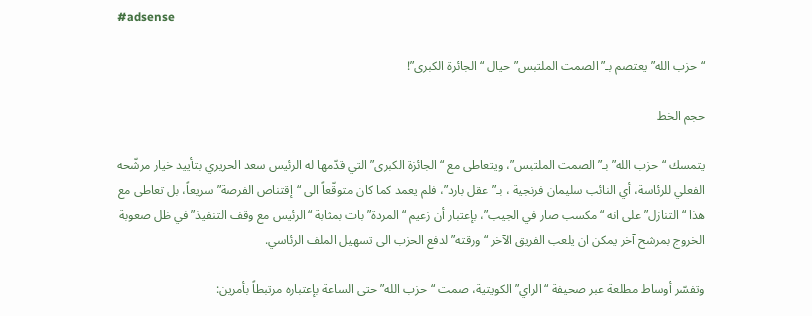#adsense

“حزب الله” يعتصم بـ”الصمت الملتبس” حيال “الجائرة الكبرى”!

حجم الخط

يتمسك “حزب الله” بـ”الصمت الملتبس”، ويتعاطى مع “الجائزة الكبرى” التي قدّمها له الرئيس سعد الحريري بتأييد خيار مرشّحه الفعلي للرئاسة، أي النائب سليمان فرنجية ، بـ”عقل بارد”، فلم يعمد كما كان متوقّعاً الى “إقتناص الفرصة” سريعاً، بل تعاطى مع هذا “التنازل” على انه “مكسب صار في الجيب”، بإعتبار أن زعيم “المردة” بات بمثابة “الرئيس مع وقف التنفيذ” في ظل صعوبة الخروج بمرشح آخر يمكن ان يلعب الفريق الآخر “ورقته” لدفع الحزب الى تسهيل الملف الرئاسي.

وتفسّر أوساط مطلعة عبر صحيفة “الراي” الكويتية، صمت “حزب الله” حتى الساعة بإعتباره مرتبطاً بأمرين: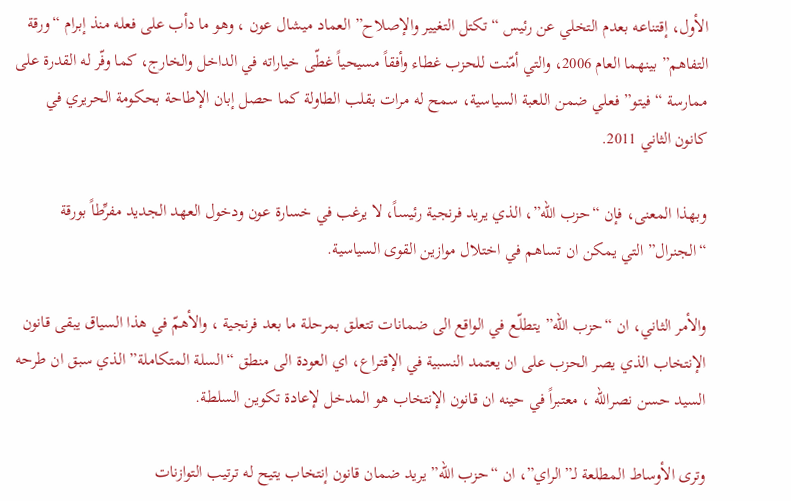الأول، إقتناعه بعدم التخلي عن رئيس “تكتل التغيير والإصلاح” العماد ميشال عون ، وهو ما دأب على فعله منذ إبرام “ورقة التفاهم” بينهما العام 2006، والتي أمّنت للحزب غطاء وأفقاً مسيحياً غطّى خياراته في الداخل والخارج، كما وفّر له القدرة على ممارسة “فيتو” فعلي ضمن اللعبة السياسية، سمح له مرات بقلب الطاولة كما حصل إبان الإطاحة بحكومة الحريري في كانون الثاني 2011.

وبهذا المعنى، فإن “حزب الله”، الذي يريد فرنجية رئيساً، لا يرغب في خسارة عون ودخول العهد الجديد مفرِّطاً بورقة “الجنرال” التي يمكن ان تساهم في اختلال موازين القوى السياسية.

والأمر الثاني، ان “حزب الله” يتطلّع في الواقع الى ضمانات تتعلق بمرحلة ما بعد فرنجية ، والأهمّ في هذا السياق يبقى قانون الإنتخاب الذي يصر الحزب على ان يعتمد النسبية في الإقتراع، اي العودة الى منطق “السلة المتكاملة” الذي سبق ان طرحه السيد حسن نصرالله ، معتبراً في حينه ان قانون الإنتخاب هو المدخل لإعادة تكوين السلطة.

وترى الأوساط المطلعة لـ”الراي”، ان “حزب الله” يريد ضمان قانون إنتخاب يتيح له ترتيب التوازنات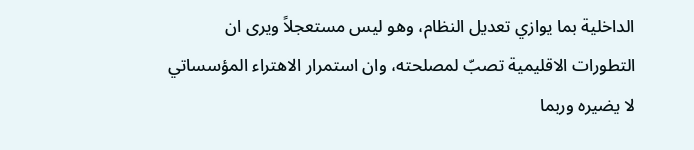الداخلية بما يوازي تعديل النظام، وهو ليس مستعجلاً ويرى ان التطورات الاقليمية تصبّ لمصلحته، وان استمرار الاهتراء المؤسساتي لا يضيره وربما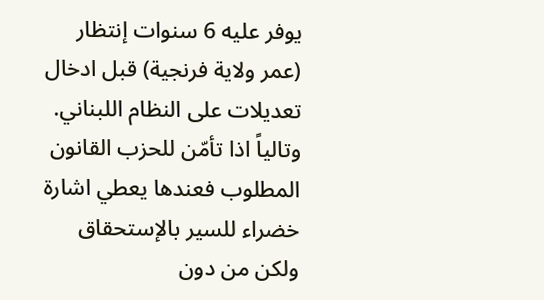يوفر عليه 6 سنوات إنتظار (عمر ولاية فرنجية) قبل ادخال تعديلات على النظام اللبناني. وتالياً اذا تأمّن للحزب القانون المطلوب فعندها يعطي اشارة خضراء للسير بالإستحقاق ولكن من دون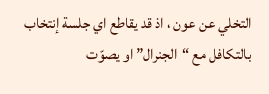التخلي عن عون ، اذ قد يقاطع اي جلسة إنتخاب بالتكافل مع “الجنرال” او يصوّت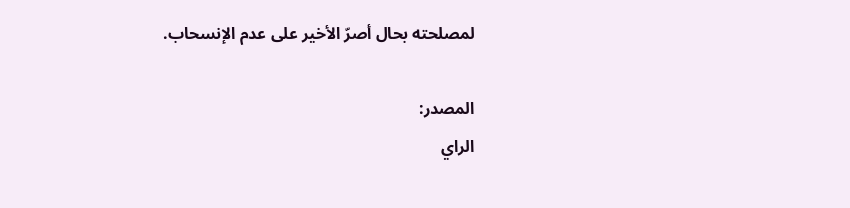لمصلحته بحال أصرّ الأخير على عدم الإنسحاب.

المصدر:
الراي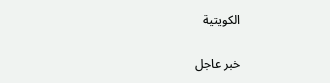الكويتية

خبر عاجل